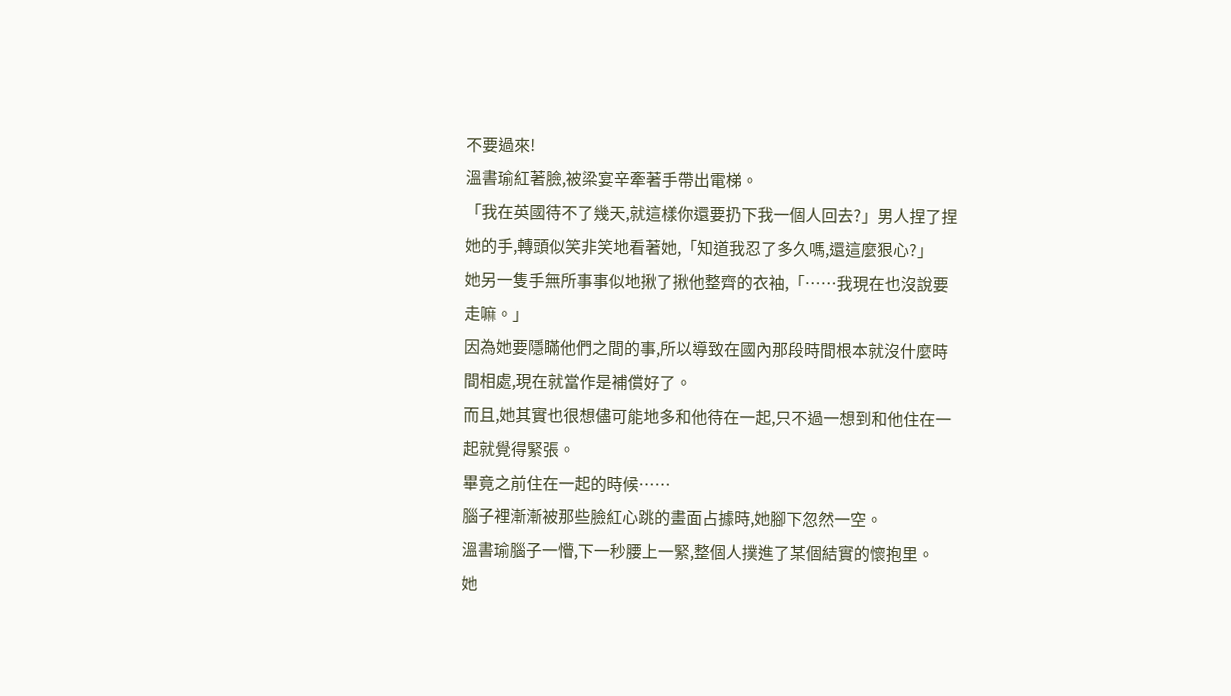不要過來!
溫書瑜紅著臉,被梁宴辛牽著手帶出電梯。
「我在英國待不了幾天,就這樣你還要扔下我一個人回去?」男人捏了捏她的手,轉頭似笑非笑地看著她,「知道我忍了多久嗎,還這麼狠心?」
她另一隻手無所事事似地揪了揪他整齊的衣袖,「……我現在也沒說要走嘛。」
因為她要隱瞞他們之間的事,所以導致在國內那段時間根本就沒什麼時間相處,現在就當作是補償好了。
而且,她其實也很想儘可能地多和他待在一起,只不過一想到和他住在一起就覺得緊張。
畢竟之前住在一起的時候……
腦子裡漸漸被那些臉紅心跳的畫面占據時,她腳下忽然一空。
溫書瑜腦子一懵,下一秒腰上一緊,整個人撲進了某個結實的懷抱里。
她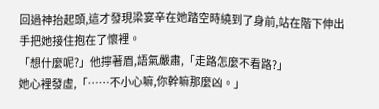回過神抬起頭,這才發現梁宴辛在她踏空時繞到了身前,站在階下伸出手把她接住抱在了懷裡。
「想什麼呢?」他擰著眉,語氣嚴肅,「走路怎麼不看路?」
她心裡發虛,「……不小心嘛,你幹嘛那麼凶。」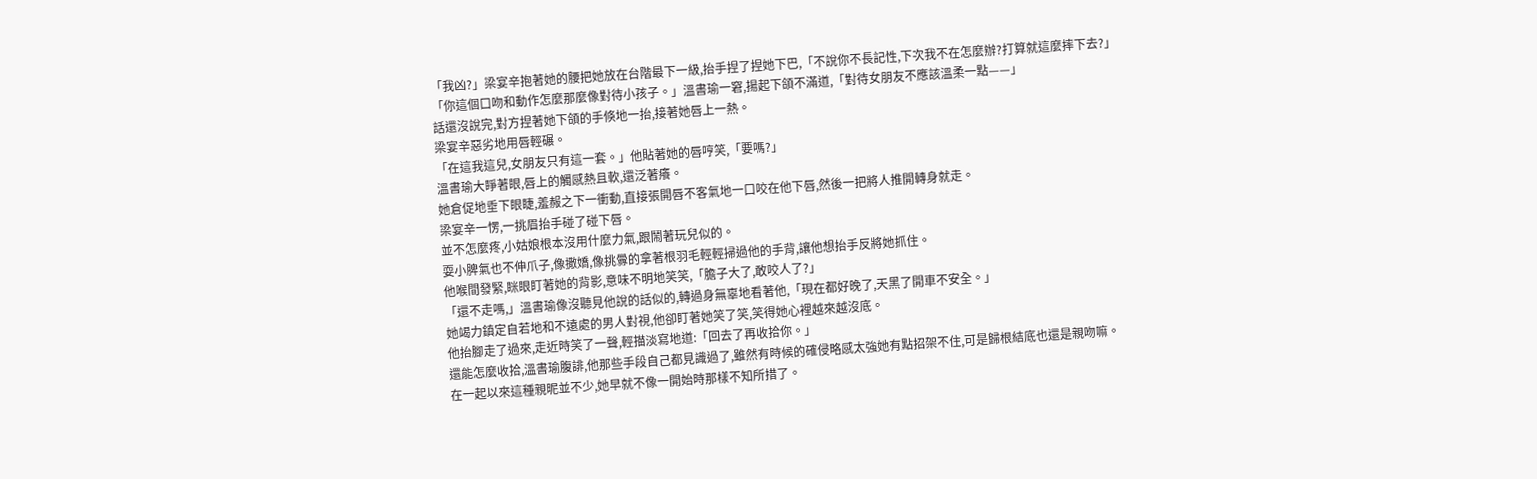「我凶?」梁宴辛抱著她的腰把她放在台階最下一級,抬手捏了捏她下巴,「不說你不長記性,下次我不在怎麼辦?打算就這麼摔下去?」
「你這個口吻和動作怎麼那麼像對待小孩子。」溫書瑜一窘,揚起下頜不滿道,「對待女朋友不應該溫柔一點——」
話還沒說完,對方捏著她下頜的手倏地一抬,接著她唇上一熱。
梁宴辛惡劣地用唇輕碾。
「在這我這兒,女朋友只有這一套。」他貼著她的唇哼笑,「要嗎?」
溫書瑜大睜著眼,唇上的觸感熱且軟,還泛著癢。
她倉促地垂下眼睫,羞赧之下一衝動,直接張開唇不客氣地一口咬在他下唇,然後一把將人推開轉身就走。
梁宴辛一愣,一挑眉抬手碰了碰下唇。
並不怎麼疼,小姑娘根本沒用什麼力氣,跟鬧著玩兒似的。
耍小脾氣也不伸爪子,像撒嬌,像挑釁的拿著根羽毛輕輕掃過他的手背,讓他想抬手反將她抓住。
他喉間發緊,眯眼盯著她的背影,意味不明地笑笑,「膽子大了,敢咬人了?」
「還不走嗎,」溫書瑜像沒聽見他說的話似的,轉過身無辜地看著他,「現在都好晚了,天黑了開車不安全。」
她竭力鎮定自若地和不遠處的男人對視,他卻盯著她笑了笑,笑得她心裡越來越沒底。
他抬腳走了過來,走近時笑了一聲,輕描淡寫地道:「回去了再收拾你。」
還能怎麼收拾,溫書瑜腹誹,他那些手段自己都見識過了,雖然有時候的確侵略感太強她有點招架不住,可是歸根結底也還是親吻嘛。
在一起以來這種親昵並不少,她早就不像一開始時那樣不知所措了。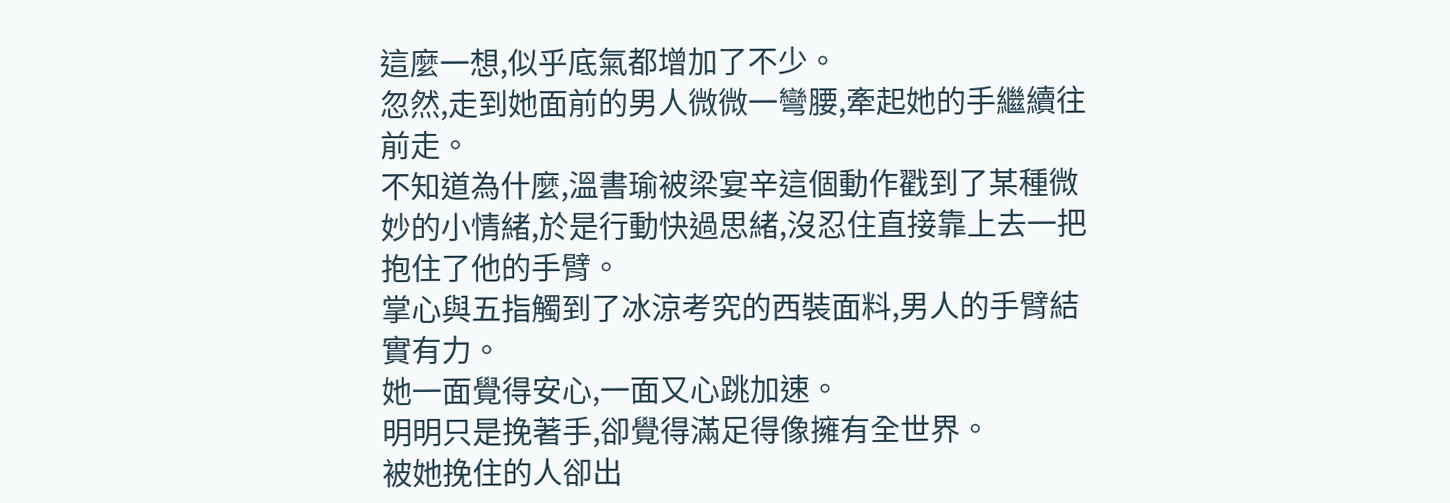這麼一想,似乎底氣都增加了不少。
忽然,走到她面前的男人微微一彎腰,牽起她的手繼續往前走。
不知道為什麼,溫書瑜被梁宴辛這個動作戳到了某種微妙的小情緒,於是行動快過思緒,沒忍住直接靠上去一把抱住了他的手臂。
掌心與五指觸到了冰涼考究的西裝面料,男人的手臂結實有力。
她一面覺得安心,一面又心跳加速。
明明只是挽著手,卻覺得滿足得像擁有全世界。
被她挽住的人卻出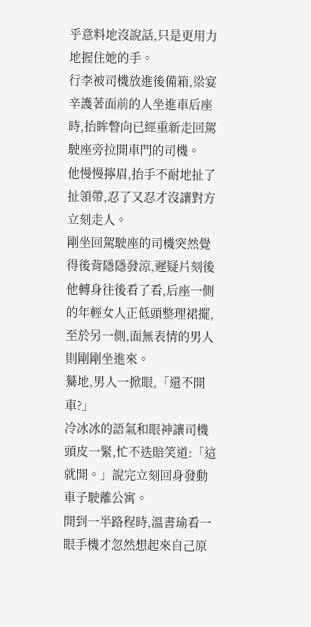乎意料地沒說話,只是更用力地握住她的手。
行李被司機放進後備箱,梁宴辛護著面前的人坐進車后座時,抬眸瞥向已經重新走回駕駛座旁拉開車門的司機。
他慢慢擰眉,抬手不耐地扯了扯領帶,忍了又忍才沒讓對方立刻走人。
剛坐回駕駛座的司機突然覺得後背隱隱發涼,遲疑片刻後他轉身往後看了看,后座一側的年輕女人正低頭整理裙擺,至於另一側,面無表情的男人則剛剛坐進來。
驀地,男人一掀眼,「還不開車?」
冷冰冰的語氣和眼神讓司機頭皮一緊,忙不迭賠笑道:「這就開。」說完立刻回身發動車子駛離公寓。
開到一半路程時,溫書瑜看一眼手機才忽然想起來自己原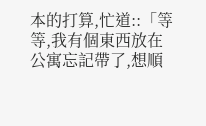本的打算,忙道::「等等,我有個東西放在公寓忘記帶了,想順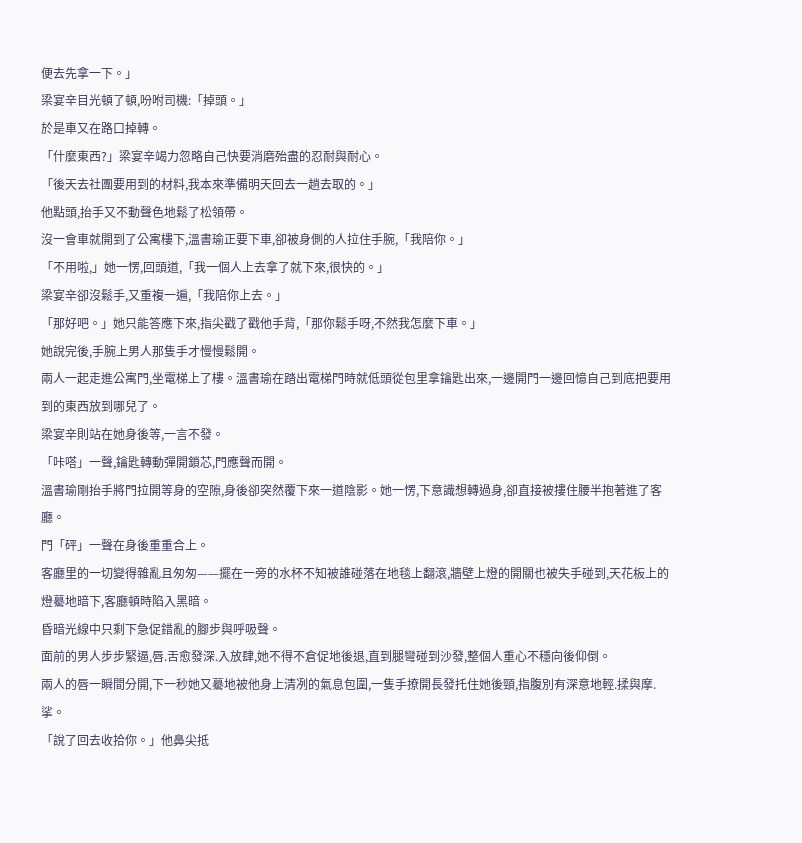便去先拿一下。」
梁宴辛目光頓了頓,吩咐司機:「掉頭。」
於是車又在路口掉轉。
「什麼東西?」梁宴辛竭力忽略自己快要消磨殆盡的忍耐與耐心。
「後天去社團要用到的材料,我本來準備明天回去一趟去取的。」
他點頭,抬手又不動聲色地鬆了松領帶。
沒一會車就開到了公寓樓下,溫書瑜正要下車,卻被身側的人拉住手腕,「我陪你。」
「不用啦,」她一愣,回頭道,「我一個人上去拿了就下來,很快的。」
梁宴辛卻沒鬆手,又重複一遍,「我陪你上去。」
「那好吧。」她只能答應下來,指尖戳了戳他手背,「那你鬆手呀,不然我怎麼下車。」
她說完後,手腕上男人那隻手才慢慢鬆開。
兩人一起走進公寓門,坐電梯上了樓。溫書瑜在踏出電梯門時就低頭從包里拿鑰匙出來,一邊開門一邊回憶自己到底把要用到的東西放到哪兒了。
梁宴辛則站在她身後等,一言不發。
「咔嗒」一聲,鑰匙轉動彈開鎖芯,門應聲而開。
溫書瑜剛抬手將門拉開等身的空隙,身後卻突然覆下來一道陰影。她一愣,下意識想轉過身,卻直接被摟住腰半抱著進了客廳。
門「砰」一聲在身後重重合上。
客廳里的一切變得雜亂且匆匆——擺在一旁的水杯不知被誰碰落在地毯上翻滾,牆壁上燈的開關也被失手碰到,天花板上的燈驀地暗下,客廳頓時陷入黑暗。
昏暗光線中只剩下急促錯亂的腳步與呼吸聲。
面前的男人步步緊逼,唇.舌愈發深.入放肆,她不得不倉促地後退,直到腿彎碰到沙發,整個人重心不穩向後仰倒。
兩人的唇一瞬間分開,下一秒她又驀地被他身上清冽的氣息包圍,一隻手撩開長發托住她後頸,指腹別有深意地輕.揉與摩.挲。
「說了回去收拾你。」他鼻尖抵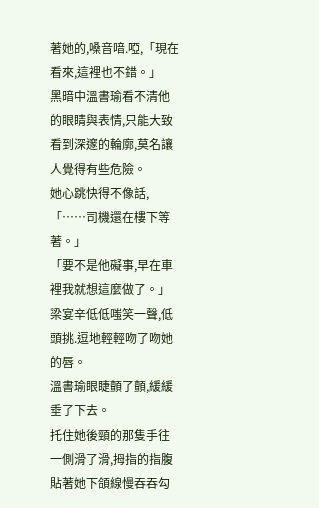著她的,嗓音喑.啞,「現在看來,這裡也不錯。」
黑暗中溫書瑜看不清他的眼睛與表情,只能大致看到深邃的輪廓,莫名讓人覺得有些危險。
她心跳快得不像話,「……司機還在樓下等著。」
「要不是他礙事,早在車裡我就想這麼做了。」梁宴辛低低嗤笑一聲,低頭挑.逗地輕輕吻了吻她的唇。
溫書瑜眼睫顫了顫,緩緩垂了下去。
托住她後頸的那隻手往一側滑了滑,拇指的指腹貼著她下頜線慢吞吞勾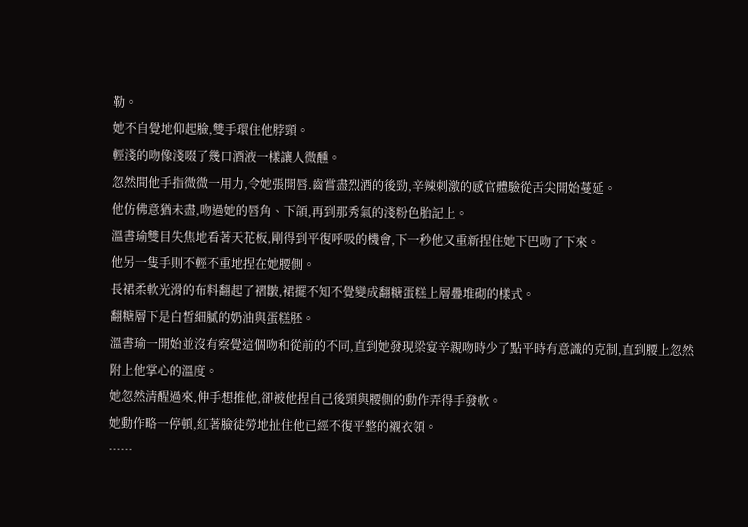勒。
她不自覺地仰起臉,雙手環住他脖頸。
輕淺的吻像淺啜了幾口酒液一樣讓人微醺。
忽然間他手指微微一用力,令她張開唇.齒嘗盡烈酒的後勁,辛辣刺激的感官體驗從舌尖開始蔓延。
他仿佛意猶未盡,吻過她的唇角、下頜,再到那秀氣的淺粉色胎記上。
溫書瑜雙目失焦地看著天花板,剛得到平復呼吸的機會,下一秒他又重新捏住她下巴吻了下來。
他另一隻手則不輕不重地捏在她腰側。
長裙柔軟光滑的布料翻起了褶皺,裙擺不知不覺變成翻糖蛋糕上層疊堆砌的樣式。
翻糖層下是白皙細膩的奶油與蛋糕胚。
溫書瑜一開始並沒有察覺這個吻和從前的不同,直到她發現梁宴辛親吻時少了點平時有意識的克制,直到腰上忽然附上他掌心的溫度。
她忽然清醒過來,伸手想推他,卻被他捏自己後頸與腰側的動作弄得手發軟。
她動作略一停頓,紅著臉徒勞地扯住他已經不復平整的襯衣領。
……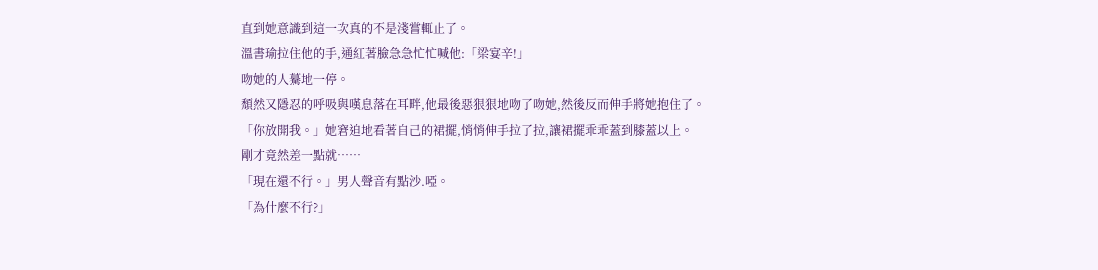直到她意識到這一次真的不是淺嘗輒止了。
溫書瑜拉住他的手,通紅著臉急急忙忙喊他:「梁宴辛!」
吻她的人驀地一停。
頹然又隱忍的呼吸與嘆息落在耳畔,他最後惡狠狠地吻了吻她,然後反而伸手將她抱住了。
「你放開我。」她窘迫地看著自己的裙擺,悄悄伸手拉了拉,讓裙擺乖乖蓋到膝蓋以上。
剛才竟然差一點就……
「現在還不行。」男人聲音有點沙.啞。
「為什麼不行?」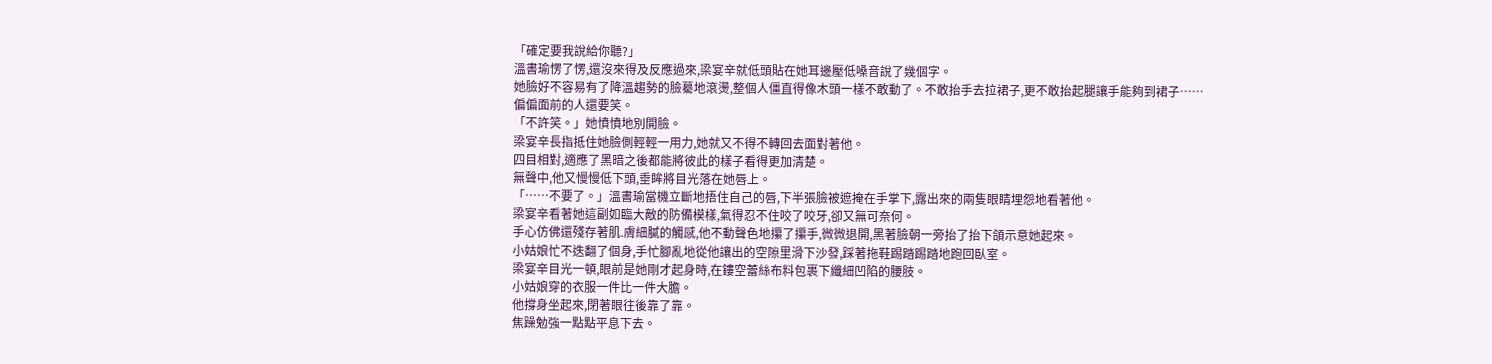「確定要我說給你聽?」
溫書瑜愣了愣,還沒來得及反應過來,梁宴辛就低頭貼在她耳邊壓低嗓音說了幾個字。
她臉好不容易有了降溫趨勢的臉驀地滾燙,整個人僵直得像木頭一樣不敢動了。不敢抬手去拉裙子,更不敢抬起腿讓手能夠到裙子……
偏偏面前的人還要笑。
「不許笑。」她憤憤地別開臉。
梁宴辛長指抵住她臉側輕輕一用力,她就又不得不轉回去面對著他。
四目相對,適應了黑暗之後都能將彼此的樣子看得更加清楚。
無聲中,他又慢慢低下頭,垂眸將目光落在她唇上。
「……不要了。」溫書瑜當機立斷地捂住自己的唇,下半張臉被遮掩在手掌下,露出來的兩隻眼睛埋怨地看著他。
梁宴辛看著她這副如臨大敵的防備模樣,氣得忍不住咬了咬牙,卻又無可奈何。
手心仿佛還殘存著肌.膚細膩的觸感,他不動聲色地攥了攥手,微微退開,黑著臉朝一旁抬了抬下頜示意她起來。
小姑娘忙不迭翻了個身,手忙腳亂地從他讓出的空隙里滑下沙發,踩著拖鞋踢踏踢踏地跑回臥室。
梁宴辛目光一頓,眼前是她剛才起身時,在鏤空蕾絲布料包裹下纖細凹陷的腰肢。
小姑娘穿的衣服一件比一件大膽。
他撐身坐起來,閉著眼往後靠了靠。
焦躁勉強一點點平息下去。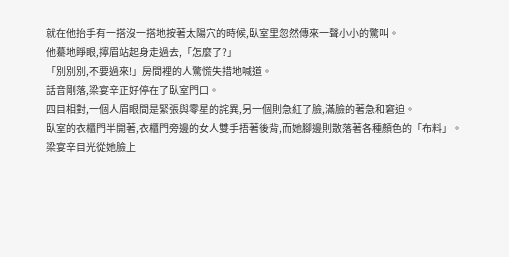就在他抬手有一搭沒一搭地按著太陽穴的時候,臥室里忽然傳來一聲小小的驚叫。
他驀地睜眼,擰眉站起身走過去,「怎麼了?」
「別別別,不要過來!」房間裡的人驚慌失措地喊道。
話音剛落,梁宴辛正好停在了臥室門口。
四目相對,一個人眉眼間是緊張與零星的詫異,另一個則急紅了臉,滿臉的著急和窘迫。
臥室的衣櫃門半開著,衣櫃門旁邊的女人雙手捂著後背,而她腳邊則散落著各種顏色的「布料」。
梁宴辛目光從她臉上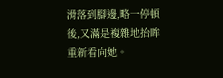滑落到腳邊,略一停頓後,又滿是複雜地抬眸重新看向她。